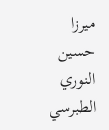ميرزا حسين النوري الطبرسي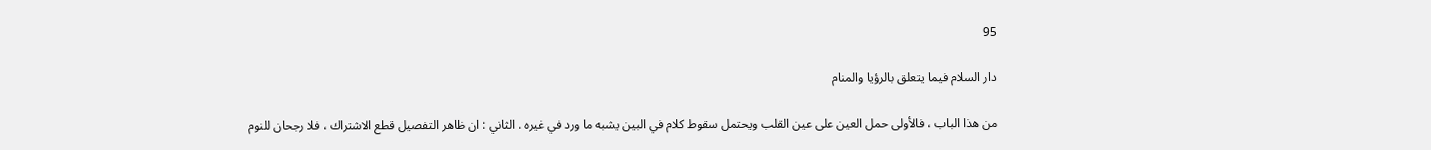95

دار السلام فيما يتعلق بالرؤيا والمنام

من هذا الباب ، فالأولى حمل العين على عين القلب ويحتمل سقوط كلام في البين يشبه ما ورد في غيره . الثاني : ان ظاهر التفصيل قطع الاشتراك ، فلا رجحان للنوم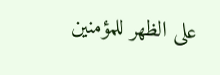على الظهر للمؤمنين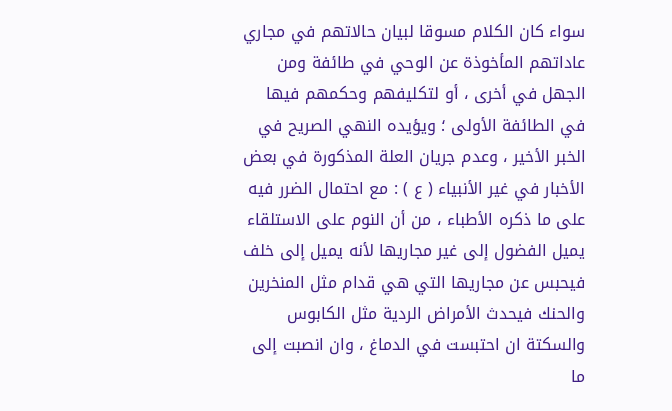سواء كان الكلام مسوقا لبيان حالاتهم في مجاري عاداتهم المأخوذة عن الوحي في طائفة ومن الجهل في أخرى ، أو لتكليفهم وحكمهم فيها في الطائفة الأولى ؛ ويؤيده النهي الصريح في الخبر الأخير ، وعدم جريان العلة المذكورة في بعض الأخبار في غير الأنبياء ( ع ) : مع احتمال الضرر فيه على ما ذكره الأطباء ، من أن النوم على الاستلقاء يميل الفضول إلى غير مجاريها لأنه يميل إلى خلف فيحبس عن مجاريها التي هي قدام مثل المنخرين والحنك فيحدث الأمراض الردية مثل الكابوس والسكتة ان احتبست في الدماغ ، وان انصبت إلى ما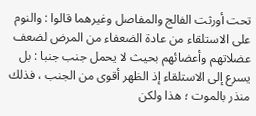تحت أورثت الفالج والمفاصل وغيرهما قالوا : والنوم على الاستلقاء من عادة الضعفاء من المرض لضعف عضلاتهم وأعضائهم بحيث لا يحمل جنب جنبا : بل يسرع إلى الاستلقاء إذ الظهر أقوى من الجنب ، فذلك منذر بالموت ؛ هذا ولكن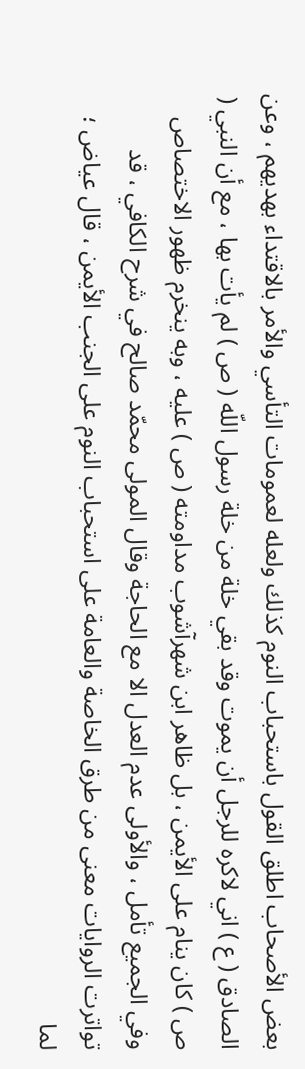بعض الأصحاب اطلق القول باستحباب النوم كذلك ولعله لعمومات التأسي والأمر بالاقتداء بهديهم ، وعن الصادق ( ع ) اني لاكره للرجل أن يموت وقد بقي خلة من خلة رسول اللّه ( ص ) لم يأت بها ، مع أن النبي ( ص ) كان ينام على الأيمن ، بل ظاهر ابن شهرآشوب مداومته ( ص ) عليه ، وبه ينخرم ظهور الاختصاص وفي الجميع تأمل ، والأولى عدم العدل الا مع الحاجة وقال المولى محمّد صالح في شرح الكافي ، قد تواترت الروايات معنى من طرق الخاصة والعامة على استحباب النوم على الجنب الأيمن ، قال عياض ؛ لما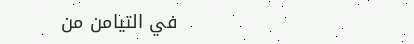في التيامن من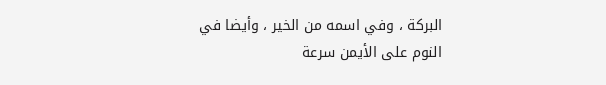البركة ، وفي اسمه من الخير ، وأيضا في النوم على الأيمن سرعة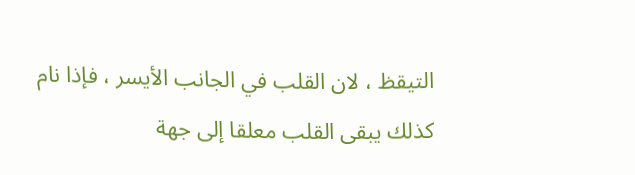التيقظ ، لان القلب في الجانب الأيسر ، فإذا نام كذلك يبقى القلب معلقا إلى جهة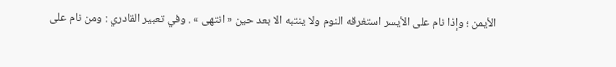الأيمن ؛ وإذا نام على الأيسر استغرقه النوم ولا ينتبه الا بعد حين « انتهى » . وفي تعبير القادري : ومن نام على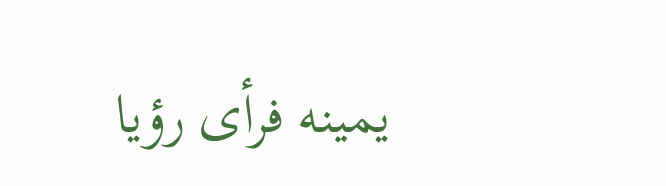يمينه فرأى رؤيا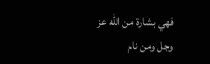فهي بشارة من اللّه عز وجل ومن نام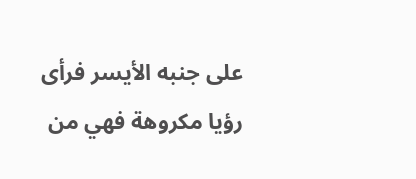على جنبه الأيسر فرأى رؤيا مكروهة فهي من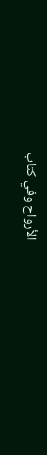الأرواح وفي كتاب